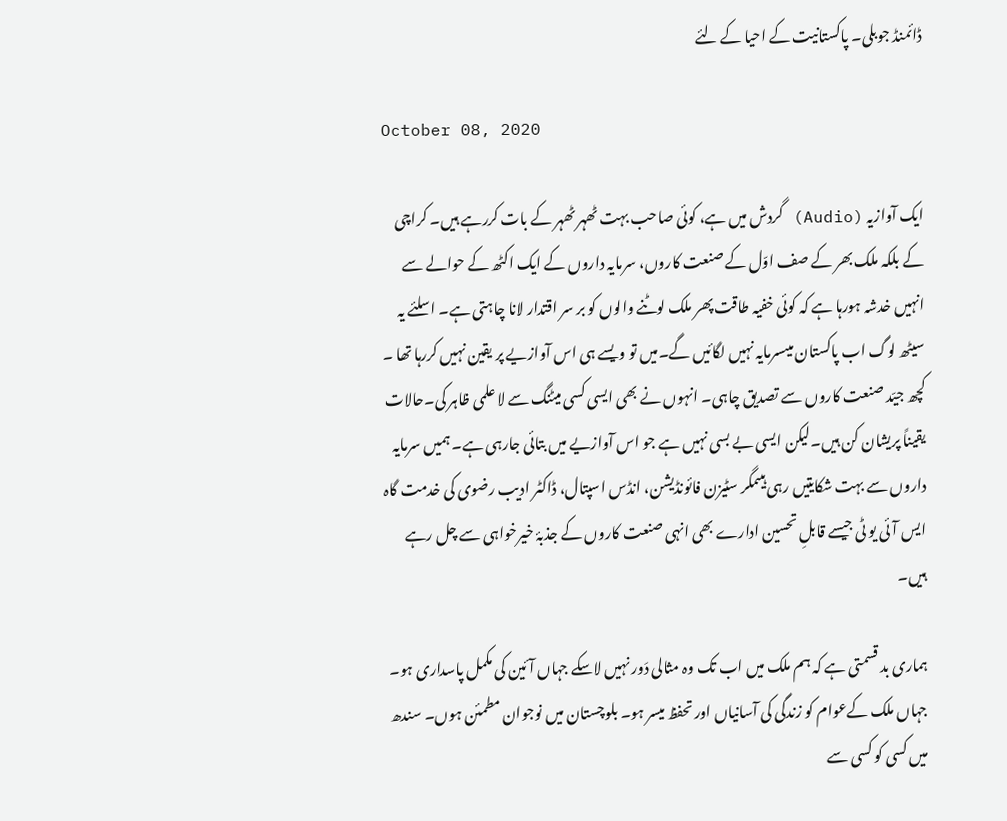ڈائمنڈ جوبلی۔ پاکستانیت کے احیا کے لئے

October 08, 2020

ایک آوازیہ (Audio) گردش میں ہے، کوئی صاحب بہت ٹھہر ٹھہر کے بات کررہے ہیں۔ کراچی کے بلکہ ملک بھر کے صف اوّل کے صنعت کاروں، سرمایہ داروں کے ایک اکٹھ کے حوالے سے انہیں خدشہ ہورہا ہے کہ کوئی خفیہ طاقت پھر ملک لوٹنے والوں کو بر سر اقتدار لانا چاہتی ہے۔ اسلئے یہ سیٹھ لوگ اب پاکستان میںسرمایہ نہیں لگائیں گے۔میں تو ویسے ہی اس آوازیے پر یقین نہیں کررہا تھا ۔ کچھ جیّد صنعت کاروں سے تصدیق چاہی۔ انہوں نے بھی ایسی کسی میٹنگ سے لا علمی ظاہر کی۔حالات یقیناً پریشان کن ہیں۔لیکن ایسی بے بسی نہیں ہے جو اس آوازیے میں بتائی جارہی ہے۔ ہمیں سرمایہ داروں سے بہت شکایتیں رہی ہیںمگر سٹیزن فائونڈیشن، انڈس اسپتال، ڈاکٹر ادیب رضوی کی خدمت گاہ ایس آئی یو ٹی جیسے قابلِ تحسین ادارے بھی انہی صنعت کاروں کے جذبۂ خیرخواہی سے چل رہے ہیں۔

ہماری بد قسمتی ہے کہ ہم ملک میں اب تک وہ مثالی دَور نہیں لاسکے جہاں آئین کی مکمل پاسداری ہو۔ جہاں ملک کےعوام کو زندگی کی آسانیاں اور تحفظ میسر ہو۔ بلوچستان میں نوجوان مطمئن ہوں۔ سندھ میں کسی کو کسی سے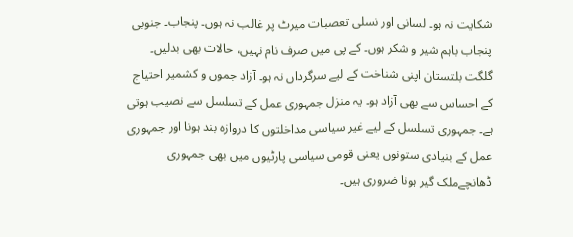شکایت نہ ہو۔ لسانی اور نسلی تعصبات میرٹ پر غالب نہ ہوں۔ پنجاب۔ جنوبی پنجاب باہم شیر و شکر ہوں۔ کے پی میں صرف نام نہیں، حالات بھی بدلیں۔ گلگت بلتستان اپنی شناخت کے لیے سرگرداں نہ ہو۔ آزاد جموں و کشمیر احتیاج کے احساس سے بھی آزاد ہو۔ یہ منزل جمہوری عمل کے تسلسل سے نصیب ہوتی ہے۔ جمہوری تسلسل کے لیے غیر سیاسی مداخلتوں کا دروازہ بند ہونا اور جمہوری عمل کے بنیادی ستونوں یعنی قومی سیاسی پارٹیوں میں بھی جمہوری ڈھانچےملک گیر ہونا ضروری ہیں۔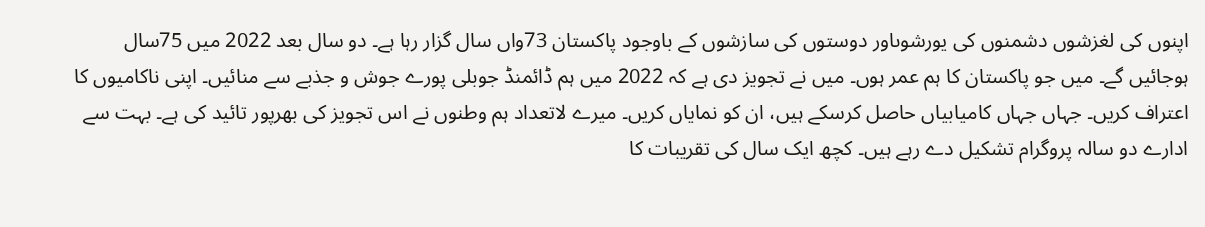اپنوں کی لغزشوں دشمنوں کی یورشوںاور دوستوں کی سازشوں کے باوجود پاکستان 73واں سال گزار رہا ہے۔ دو سال بعد 2022 میں 75سال ہوجائیں گے۔ میں جو پاکستان کا ہم عمر ہوں۔ میں نے تجویز دی ہے کہ 2022 میں ہم ڈائمنڈ جوبلی پورے جوش و جذبے سے منائیں۔ اپنی ناکامیوں کا اعتراف کریں۔ جہاں جہاں کامیابیاں حاصل کرسکے ہیں، ان کو نمایاں کریں۔ میرے لاتعداد ہم وطنوں نے اس تجویز کی بھرپور تائید کی ہے۔ بہت سے ادارے دو سالہ پروگرام تشکیل دے رہے ہیں۔ کچھ ایک سال کی تقریبات کا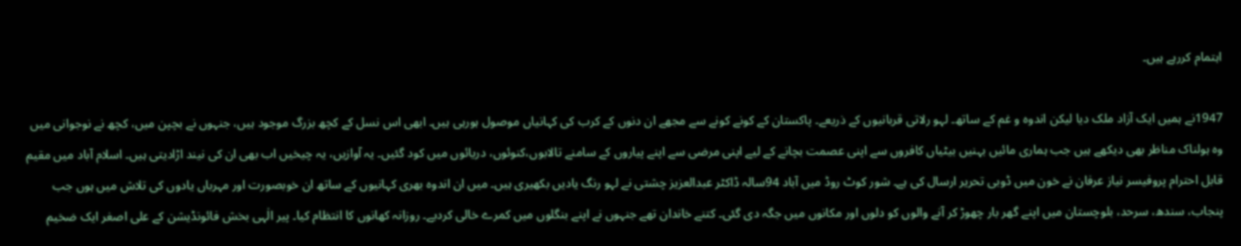اہتمام کررہے ہیں۔

1947نے ہمیں ایک آزاد ملک دیا لیکن اندوہ و غم کے ساتھ۔ لہو رلاتی قربانیوں کے ذریعے۔ پاکستان کے کونے کونے سے مجھے ان دنوں کے کرب کی کہانیاں موصول ہورہی ہیں۔ ابھی اس نسل کے کچھ بزرگ موجود ہیں، جنہوں نے بچپن میں، کچھ نے نوجوانی میں وہ ہولناک مناظر بھی دیکھے ہیں جب ہماری مائیں بہنیں بیٹیاں کافروں سے اپنی عصمت بچانے کے لیے اپنی مرضی سے اپنے پیاروں کے سامنے تالابوں،کنوئوں، دریائوں میں کود گئیں۔ یہ آوازیں، یہ چیخیں اب بھی ان کی نیند اڑادیتی ہیں۔ اسلام آباد میں مقیم قابل احترام پروفیسر نیاز عرفان نے خون میں ڈوبی تحریر ارسال کی ہے۔ شور کوٹ روڈ میں آباد 94سالہ ڈاکٹر عبدالعزیز چشتی نے لہو رنگ یادیں بکھیری ہیں۔ میں ان اندوہ بھری کہانیوں کے ساتھ ان خوبصورت اور مہرباں یادوں کی تلاش میں ہوں جب پنجاب، سندھ، سرحد، بلوچستان میں اپنے گھر بار چھوڑ کر آنے والوں کو دلوں اور مکانوں میں جگہ دی گئی۔ کتنے خاندان تھے جنہوں نے اپنے بنگلوں میں کمرے خالی کردیے۔ روزانہ کھانوں کا انتظام کیا۔ پیر الٰہی بخش فائونڈیشن کے علی اصغر ایک ضخیم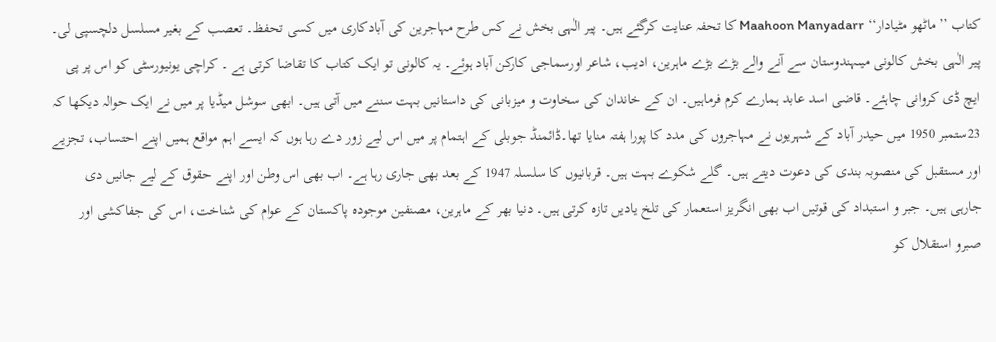کتاب ’’ماٹھو مٹیادار‘‘ Maahoon Manyadarr کا تحفہ عنایت کرگئے ہیں۔ پیر الٰہی بخش نے کس طرح مہاجرین کی آبادکاری میں کسی تحفظ۔ تعصب کے بغیر مسلسل دلچسپی لی۔ پیر الٰہی بخش کالونی میںہندوستان سے آنے والے بڑے بڑے ماہرین، ادیب، شاعر اورسماجی کارکن آباد ہوئے۔ یہ کالونی تو ایک کتاب کا تقاضا کرتی ہے ۔ کراچی یونیورسٹی کو اس پر پی ایچ ڈی کروانی چاہئے۔ قاضی اسد عابد ہمارے کرم فرماہیں۔ ان کے خاندان کی سخاوت و میزبانی کی داستانیں بہت سننے میں آتی ہیں۔ ابھی سوشل میڈیا پر میں نے ایک حوالہ دیکھا کہ 23ستمبر 1950 میں حیدر آباد کے شہریوں نے مہاجروں کی مدد کا پورا ہفتہ منایا تھا۔ڈائمنڈ جوبلی کے اہتمام پر میں اس لیے زور دے رہا ہوں کہ ایسے اہم مواقع ہمیں اپنے احتساب، تجزیے اور مستقبل کی منصوبہ بندی کی دعوت دیتے ہیں۔ گلے شکوے بہت ہیں۔ قربانیوں کا سلسلہ 1947 کے بعد بھی جاری رہا ہے۔ اب بھی اس وطن اور اپنے حقوق کے لیے جانیں دی جارہی ہیں۔ جبر و استبداد کی قوتیں اب بھی انگریز استعمار کی تلخ یادیں تازہ کرتی ہیں۔ دنیا بھر کے ماہرین، مصنفین موجودہ پاکستان کے عوام کی شناخت، اس کی جفاکشی اور صبرو استقلال کو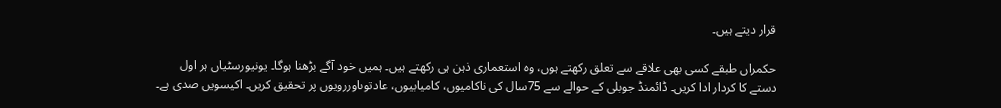قرار دیتے ہیں۔

حکمراں طبقے کسی بھی علاقے سے تعلق رکھتے ہوں، وہ استعماری ذہن ہی رکھتے ہیں۔ ہمیں خود آگے بڑھنا ہوگا۔ یونیورسٹیاں ہر اول دستے کا کردار ادا کریں۔ ڈائمنڈ جوبلی کے حوالے سے 75سال کی ناکامیوں، کامیابیوں، عادتوںاوررویوں پر تحقیق کریں۔ اکیسویں صدی ہے۔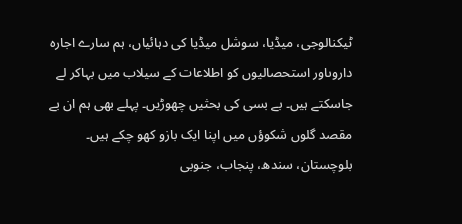ٹیکنالوجی، میڈیا، سوشل میڈیا کی دہائیاں، ہم سارے اجارہ داروںاور استحصالیوں کو اطلاعات کے سیلاب میں بہاکر لے جاسکتے ہیں۔ بے بسی کی بحثیں چھوڑیں۔ پہلے بھی ہم ان بے مقصد گلوں شکوؤں میں اپنا ایک بازو کھو چکے ہیں۔ بلوچستان، سندھ، پنجاب، جنوبی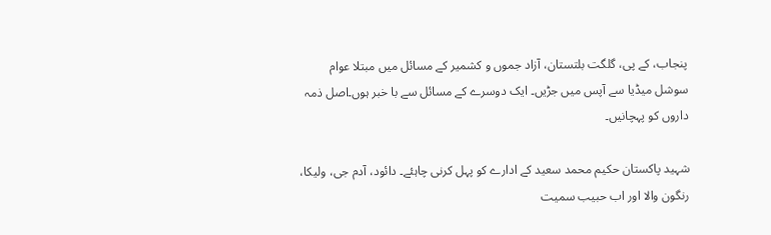پنجاب، کے پی، گلگت بلتستان، آزاد جموں و کشمیر کے مسائل میں مبتلا عوام سوشل میڈیا سے آپس میں جڑیں۔ ایک دوسرے کے مسائل سے با خبر ہوں۔اصل ذمہ داروں کو پہچانیں۔

شہید پاکستان حکیم محمد سعید کے ادارے کو پہل کرنی چاہئے۔ دائود، آدم جی، ولیکا، رنگون والا اور اب حبیب سمیت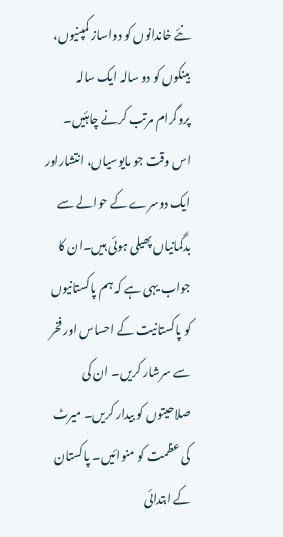نئے خاندانوں کو دواساز کمپنیوں، بینکوں کو دو سالہ ایک سالہ پروگرام مرتب کرنے چاہئیں۔ اس وقت جو مایوسیاں، انتشاراور ایک دوسرے کے حوالے سے بدگمانیاں پھیلی ہوئی ہیں۔ان کا جواب یہی ہے کہ ہم پاکستانیوں کو پاکستانیت کے احساس اور فخر سے سرشار کریں۔ ان کی صلاحیتوں کو بیدار کریں۔ میرٹ کی عظمت کو منوائیں۔ پاکستان کے ابتدائی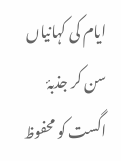ایام کی کہانیاں سن کر جذبۂ اگست کو محفوظ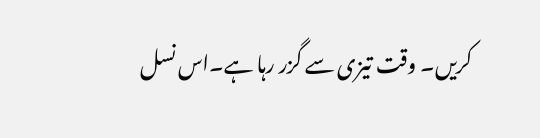کریں۔ وقت تیزی سے گزر رہا ہے۔اس نسل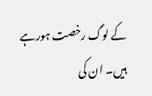کے لوگ رخصت ہورہے ہیں۔ ان کی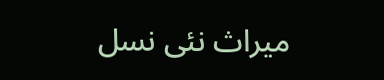میراث نئی نسل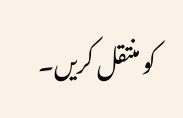کو منتقل کریں۔